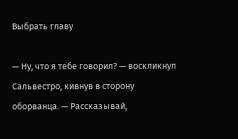Выбрать главу

— Ну, что я тебе говорил? — воскликнул Сальвестро, кивнув в сторону оборванца. — Рассказывай,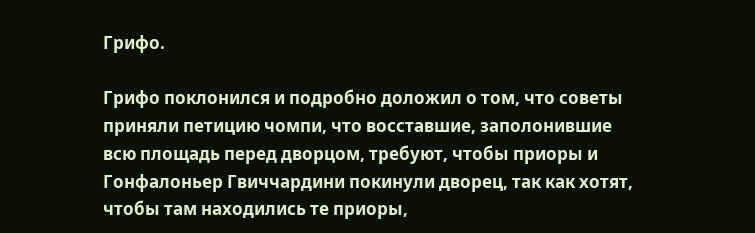Грифо.

Грифо поклонился и подробно доложил о том, что советы приняли петицию чомпи, что восставшие, заполонившие всю площадь перед дворцом, требуют, чтобы приоры и Гонфалоньер Гвиччардини покинули дворец, так как хотят, чтобы там находились те приоры,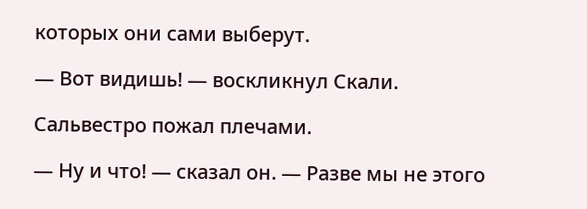которых они сами выберут.

— Вот видишь! — воскликнул Скали.

Сальвестро пожал плечами.

— Ну и что! — сказал он. — Разве мы не этого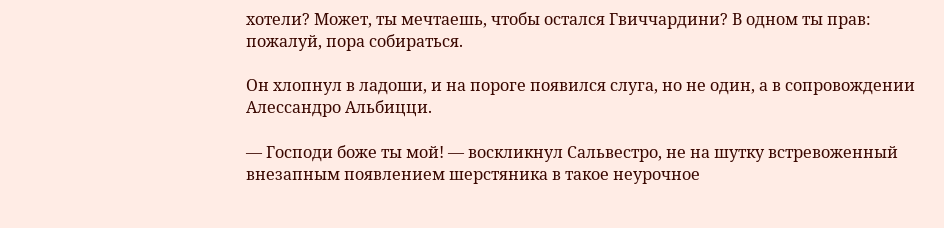хотели? Может, ты мечтаешь, чтобы остался Гвиччардини? В одном ты прав: пожалуй, пора собираться.

Он хлопнул в ладоши, и на пороге появился слуга, но не один, а в сопровождении Алессандро Альбицци.

— Господи боже ты мой! — воскликнул Сальвестро, не на шутку встревоженный внезапным появлением шерстяника в такое неурочное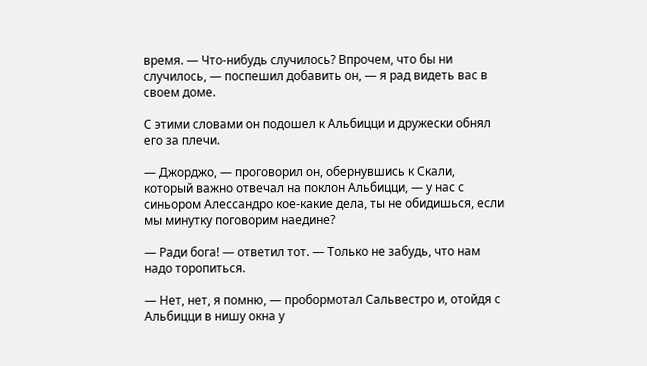время. — Что-нибудь случилось? Впрочем, что бы ни случилось, — поспешил добавить он, — я рад видеть вас в своем доме.

С этими словами он подошел к Альбицци и дружески обнял его за плечи.

— Джорджо, — проговорил он, обернувшись к Скали, который важно отвечал на поклон Альбицци, — у нас с синьором Алессандро кое-какие дела, ты не обидишься, если мы минутку поговорим наедине?

— Ради бога! — ответил тот. — Только не забудь, что нам надо торопиться.

— Нет, нет, я помню, — пробормотал Сальвестро и, отойдя с Альбицци в нишу окна у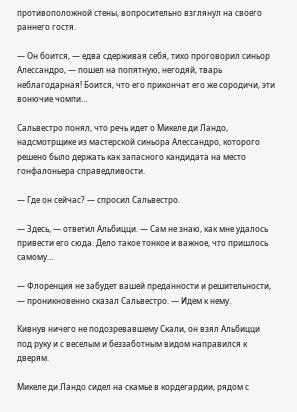противоположной стены, вопросительно взглянул на своего раннего гостя.

— Он боится, — едва сдерживая себя, тихо проговорил синьор Алессандро, — пошел на попятную, негодяй, тварь неблагодарная! Боится, что его прикончат его же сородичи, эти вонючие чомпи…

Сальвестро понял, что речь идет о Микеле ди Ландо, надсмотрщике из мастерской синьора Алессандро, которого решено было держать как запасного кандидата на место гонфалоньера справедливости.

— Где он сейчас? — спросил Сальвестро.

— Здесь, — ответил Альбицци. — Сам не знаю, как мне удалось привести его сюда. Дело такое тонкое и важное, что пришлось самому…

— Флоренция не забудет вашей преданности и решительности, — проникновенно сказал Сальвестро. — Идем к нему.

Кивнув ничего не подозревавшему Скали, он взял Альбицци под руку и с веселым и беззаботным видом направился к дверям.

Микеле ди Ландо сидел на скамье в кордегардии, рядом с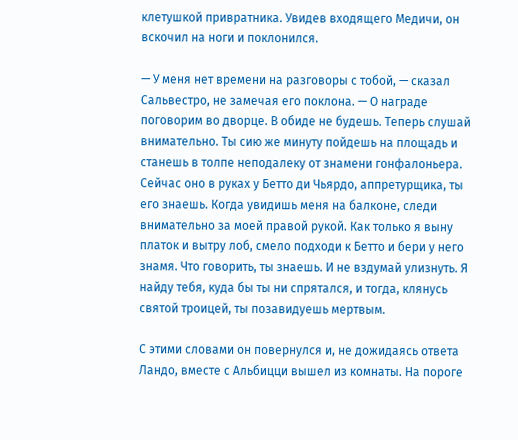клетушкой привратника. Увидев входящего Медичи, он вскочил на ноги и поклонился.

— У меня нет времени на разговоры с тобой, — сказал Сальвестро, не замечая его поклона. — О награде поговорим во дворце. В обиде не будешь. Теперь слушай внимательно. Ты сию же минуту пойдешь на площадь и станешь в толпе неподалеку от знамени гонфалоньера. Сейчас оно в руках у Бетто ди Чьярдо, аппретурщика, ты его знаешь. Когда увидишь меня на балконе, следи внимательно за моей правой рукой. Как только я выну платок и вытру лоб, смело подходи к Бетто и бери у него знамя. Что говорить, ты знаешь. И не вздумай улизнуть. Я найду тебя, куда бы ты ни спрятался, и тогда, клянусь святой троицей, ты позавидуешь мертвым.

С этими словами он повернулся и, не дожидаясь ответа Ландо, вместе с Альбицци вышел из комнаты. На пороге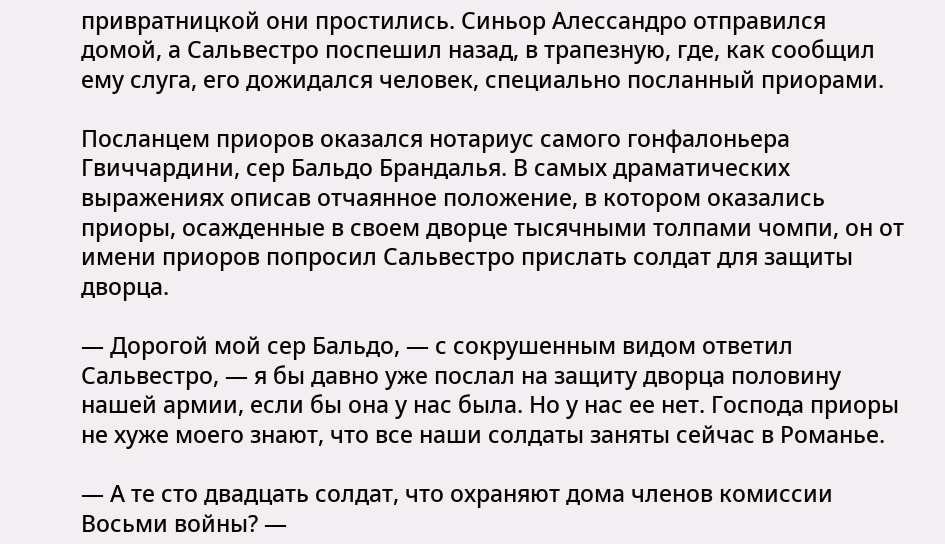привратницкой они простились. Синьор Алессандро отправился домой, а Сальвестро поспешил назад, в трапезную, где, как сообщил ему слуга, его дожидался человек, специально посланный приорами.

Посланцем приоров оказался нотариус самого гонфалоньера Гвиччардини, сер Бальдо Брандалья. В самых драматических выражениях описав отчаянное положение, в котором оказались приоры, осажденные в своем дворце тысячными толпами чомпи, он от имени приоров попросил Сальвестро прислать солдат для защиты дворца.

— Дорогой мой сер Бальдо, — с сокрушенным видом ответил Сальвестро, — я бы давно уже послал на защиту дворца половину нашей армии, если бы она у нас была. Но у нас ее нет. Господа приоры не хуже моего знают, что все наши солдаты заняты сейчас в Романье.

— А те сто двадцать солдат, что охраняют дома членов комиссии Восьми войны? —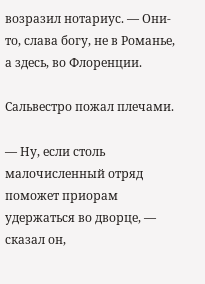возразил нотариус. — Они-то, слава богу, не в Романье, а здесь, во Флоренции.

Сальвестро пожал плечами.

— Ну, если столь малочисленный отряд поможет приорам удержаться во дворце, — сказал он,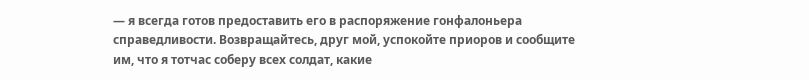— я всегда готов предоставить его в распоряжение гонфалоньера справедливости. Возвращайтесь, друг мой, успокойте приоров и сообщите им, что я тотчас соберу всех солдат, какие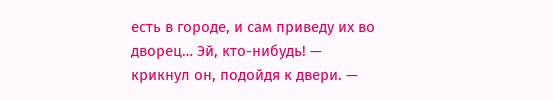есть в городе, и сам приведу их во дворец… Эй, кто-нибудь! — крикнул он, подойдя к двери. —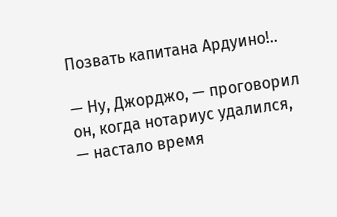Позвать капитана Ардуино!..

— Ну, Джорджо, — проговорил он, когда нотариус удалился, — настало время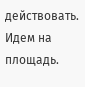действовать. Идем на площадь.